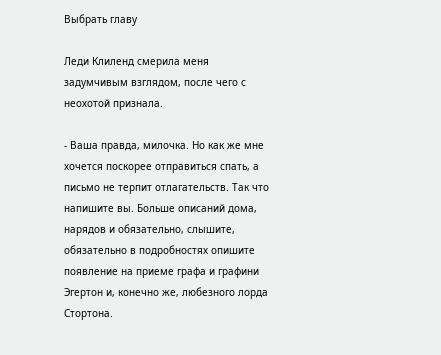Выбрать главу

Леди Клиленд смерила меня задумчивым взглядом, после чего с неохотой признала.

- Ваша правда, милочка. Но как же мне хочется поскорее отправиться спать, а письмо не терпит отлагательств. Так что напишите вы. Больше описаний дома, нарядов и обязательно, слышите, обязательно в подробностях опишите появление на приеме графа и графини Эгертон и, конечно же, любезного лорда Стортона.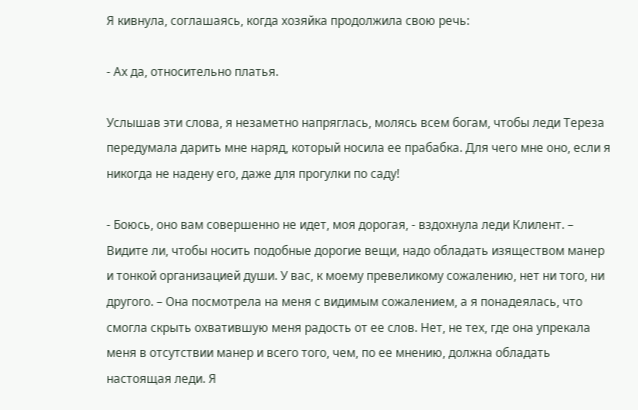Я кивнула, соглашаясь, когда хозяйка продолжила свою речь:

- Ах да, относительно платья.

Услышав эти слова, я незаметно напряглась, молясь всем богам, чтобы леди Тереза передумала дарить мне наряд, который носила ее прабабка. Для чего мне оно, если я никогда не надену его, даже для прогулки по саду!

- Боюсь, оно вам совершенно не идет, моя дорогая, - вздохнула леди Клилент. – Видите ли, чтобы носить подобные дорогие вещи, надо обладать изяществом манер и тонкой организацией души. У вас, к моему превеликому сожалению, нет ни того, ни другого. – Она посмотрела на меня с видимым сожалением, а я понадеялась, что смогла скрыть охватившую меня радость от ее слов. Нет, не тех, где она упрекала меня в отсутствии манер и всего того, чем, по ее мнению, должна обладать настоящая леди. Я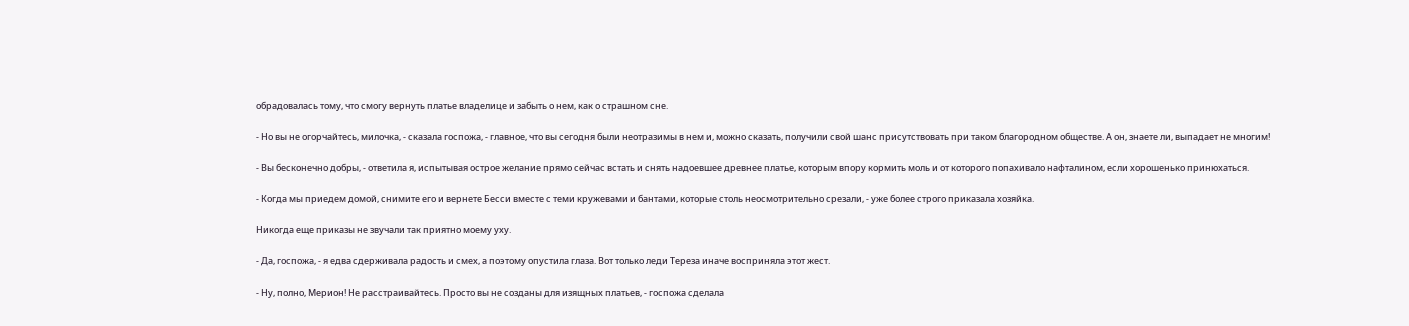обрадовалась тому, что смогу вернуть платье владелице и забыть о нем, как о страшном сне.

- Но вы не огорчайтесь, милочка, - сказала госпожа, - главное, что вы сегодня были неотразимы в нем и, можно сказать, получили свой шанс присутствовать при таком благородном обществе. А он, знаете ли, выпадает не многим!

- Вы бесконечно добры, - ответила я, испытывая острое желание прямо сейчас встать и снять надоевшее древнее платье, которым впору кормить моль и от которого попахивало нафталином, если хорошенько принюхаться.

- Когда мы приедем домой, снимите его и вернете Бесси вместе с теми кружевами и бантами, которые столь неосмотрительно срезали, - уже более строго приказала хозяйка.

Никогда еще приказы не звучали так приятно моему уху.

- Да, госпожа, - я едва сдерживала радость и смех, а поэтому опустила глаза. Вот только леди Тереза иначе восприняла этот жест.

- Ну, полно, Мерион! Не расстраивайтесь. Просто вы не созданы для изящных платьев, - госпожа сделала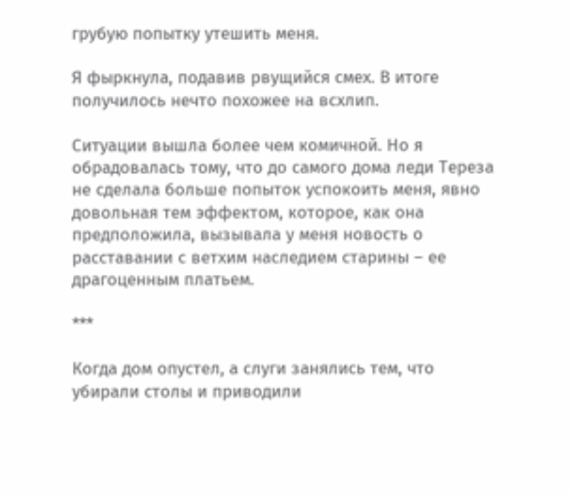грубую попытку утешить меня.

Я фыркнула, подавив рвущийся смех. В итоге получилось нечто похожее на всхлип.

Ситуации вышла более чем комичной. Но я обрадовалась тому, что до самого дома леди Тереза не сделала больше попыток успокоить меня, явно довольная тем эффектом, которое, как она предположила, вызывала у меня новость о расставании с ветхим наследием старины – ее драгоценным платьем.

***

Когда дом опустел, а слуги занялись тем, что убирали столы и приводили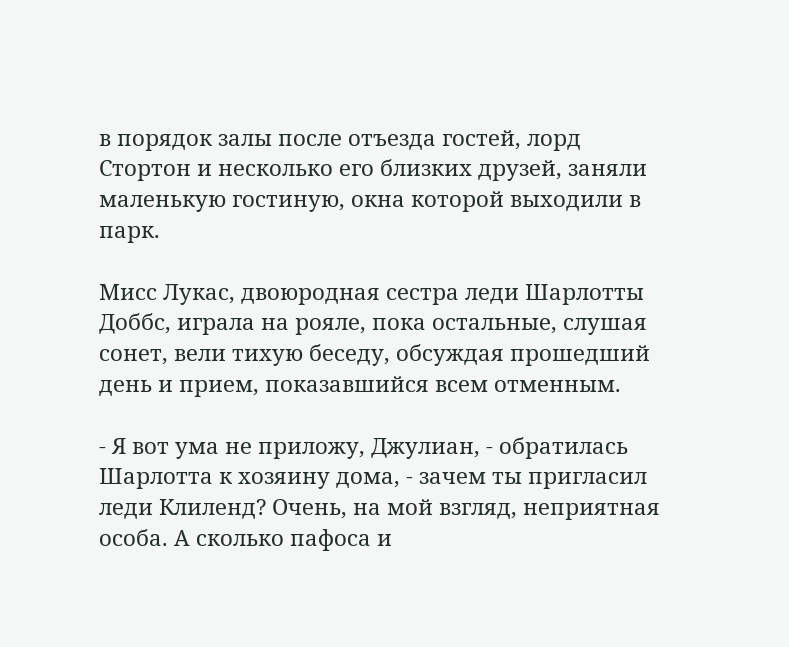в порядок залы после отъезда гостей, лорд Стортон и несколько его близких друзей, заняли маленькую гостиную, окна которой выходили в парк.

Мисс Лукас, двоюродная сестра леди Шарлотты Доббс, играла на рояле, пока остальные, слушая сонет, вели тихую беседу, обсуждая прошедший день и прием, показавшийся всем отменным.

- Я вот ума не приложу, Джулиан, - обратилась Шарлотта к хозяину дома, - зачем ты пригласил леди Клиленд? Очень, на мой взгляд, неприятная особа. А сколько пафоса и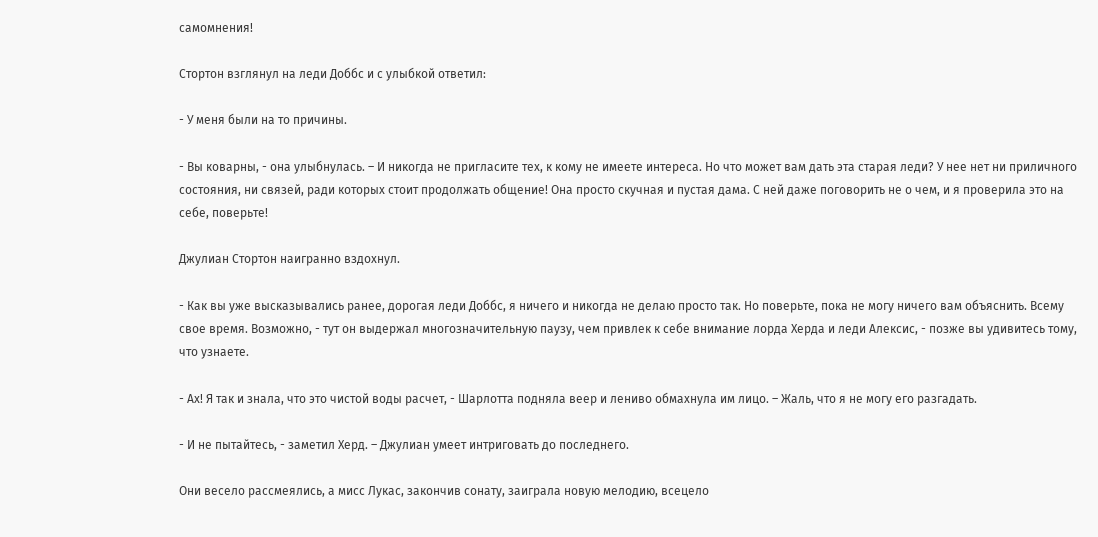самомнения!

Стортон взглянул на леди Доббс и с улыбкой ответил:

- У меня были на то причины.

- Вы коварны, - она улыбнулась. – И никогда не пригласите тех, к кому не имеете интереса. Но что может вам дать эта старая леди? У нее нет ни приличного состояния, ни связей, ради которых стоит продолжать общение! Она просто скучная и пустая дама. С ней даже поговорить не о чем, и я проверила это на себе, поверьте!

Джулиан Стортон наигранно вздохнул.

- Как вы уже высказывались ранее, дорогая леди Доббс, я ничего и никогда не делаю просто так. Но поверьте, пока не могу ничего вам объяснить. Всему свое время. Возможно, - тут он выдержал многозначительную паузу, чем привлек к себе внимание лорда Херда и леди Алексис, - позже вы удивитесь тому, что узнаете.

- Ах! Я так и знала, что это чистой воды расчет, - Шарлотта подняла веер и лениво обмахнула им лицо. – Жаль, что я не могу его разгадать.

- И не пытайтесь, - заметил Херд. – Джулиан умеет интриговать до последнего.

Они весело рассмеялись, а мисс Лукас, закончив сонату, заиграла новую мелодию, всецело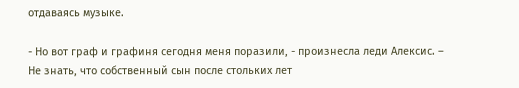отдаваясь музыке.

- Но вот граф и графиня сегодня меня поразили, - произнесла леди Алексис. – Не знать, что собственный сын после стольких лет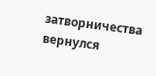затворничества вернулся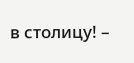в столицу! –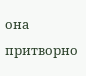она притворно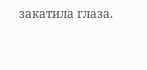закатила глаза.